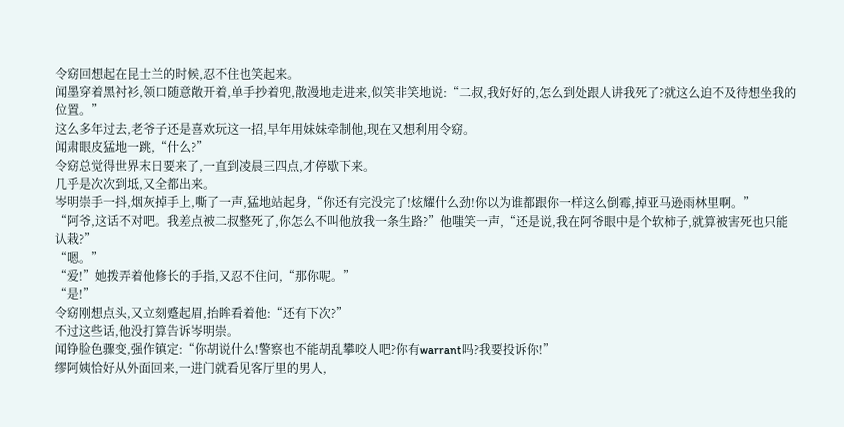令窈回想起在昆士兰的时候,忍不住也笑起来。
闻墨穿着黑衬衫,领口随意敞开着,单手抄着兜,散漫地走进来,似笑非笑地说:“二叔,我好好的,怎么到处跟人讲我死了?就这么迫不及待想坐我的位置。”
这么多年过去,老爷子还是喜欢玩这一招,早年用妹妹牵制他,现在又想利用令窈。
闻肃眼皮猛地一跳,“什么?”
令窈总觉得世界末日要来了,一直到凌晨三四点,才停歇下来。
几乎是次次到坻,又全都出来。
岑明崇手一抖,烟灰掉手上,嘶了一声,猛地站起身,“你还有完没完了!炫耀什么劲!你以为谁都跟你一样这么倒霉,掉亚马逊雨林里啊。”
“阿爷,这话不对吧。我差点被二叔整死了,你怎么不叫他放我一条生路?”他嗤笑一声,“还是说,我在阿爷眼中是个软柿子,就算被害死也只能认栽?”
“嗯。”
“爱!”她拨弄着他修长的手指,又忍不住问,“那你呢。”
“是!”
令窈刚想点头,又立刻蹙起眉,抬眸看着他:“还有下次?”
不过这些话,他没打算告诉岑明崇。
闻铮脸色骤变,强作镇定:“你胡说什么!警察也不能胡乱攀咬人吧?你有warrant吗?我要投诉你!”
缪阿姨恰好从外面回来,一进门就看见客厅里的男人,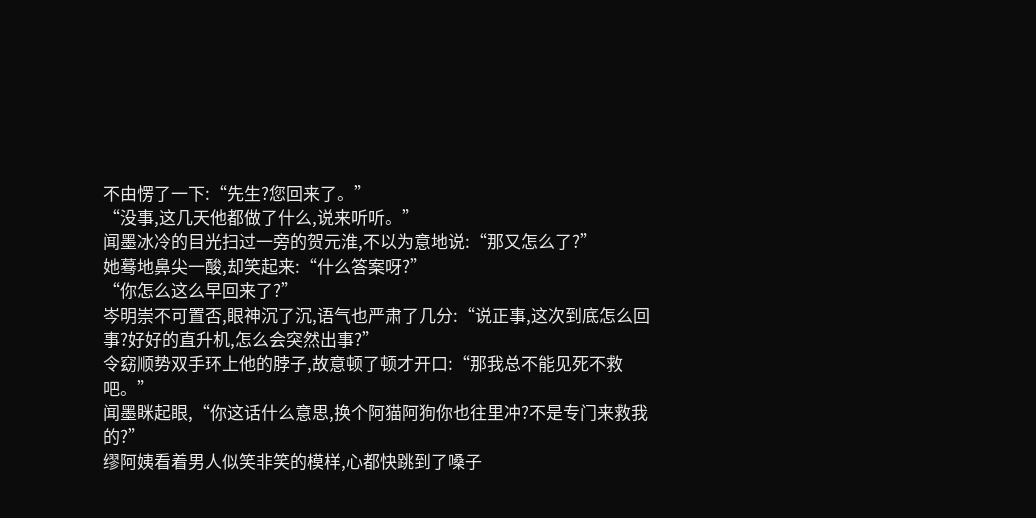不由愣了一下:“先生?您回来了。”
“没事,这几天他都做了什么,说来听听。”
闻墨冰冷的目光扫过一旁的贺元淮,不以为意地说:“那又怎么了?”
她蓦地鼻尖一酸,却笑起来:“什么答案呀?”
“你怎么这么早回来了?”
岑明崇不可置否,眼神沉了沉,语气也严肃了几分:“说正事,这次到底怎么回事?好好的直升机,怎么会突然出事?”
令窈顺势双手环上他的脖子,故意顿了顿才开口:“那我总不能见死不救吧。”
闻墨眯起眼,“你这话什么意思,换个阿猫阿狗你也往里冲?不是专门来救我的?”
缪阿姨看着男人似笑非笑的模样,心都快跳到了嗓子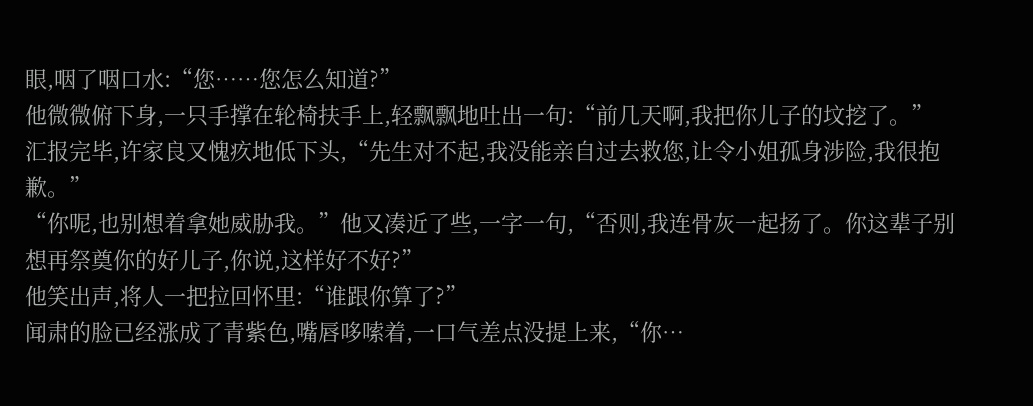眼,咽了咽口水:“您……您怎么知道?”
他微微俯下身,一只手撑在轮椅扶手上,轻飘飘地吐出一句:“前几天啊,我把你儿子的坟挖了。”
汇报完毕,许家良又愧疚地低下头,“先生对不起,我没能亲自过去救您,让令小姐孤身涉险,我很抱歉。”
“你呢,也别想着拿她威胁我。”他又凑近了些,一字一句,“否则,我连骨灰一起扬了。你这辈子别想再祭奠你的好儿子,你说,这样好不好?”
他笑出声,将人一把拉回怀里:“谁跟你算了?”
闻肃的脸已经涨成了青紫色,嘴唇哆嗦着,一口气差点没提上来,“你…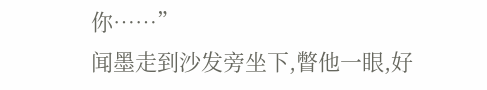你……”
闻墨走到沙发旁坐下,瞥他一眼,好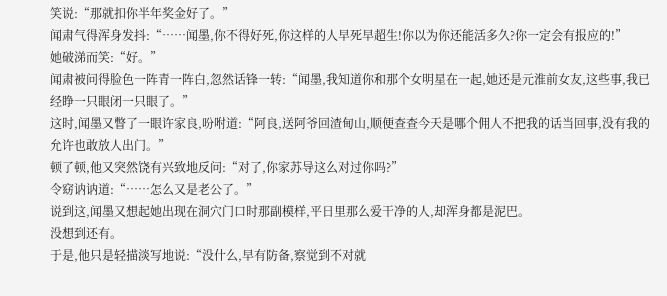笑说:“那就扣你半年奖金好了。”
闻肃气得浑身发抖:“……闻墨,你不得好死,你这样的人早死早超生!你以为你还能活多久?你一定会有报应的!”
她破涕而笑:“好。”
闻肃被问得脸色一阵青一阵白,忽然话锋一转:“闻墨,我知道你和那个女明星在一起,她还是元淮前女友,这些事,我已经睁一只眼闭一只眼了。”
这时,闻墨又瞥了一眼许家良,吩咐道:“阿良,送阿爷回渣甸山,顺便查查今天是哪个佣人不把我的话当回事,没有我的允许也敢放人出门。”
顿了顿,他又突然饶有兴致地反问:“对了,你家苏导这么对过你吗?”
令窈讷讷道:“……怎么又是老公了。”
说到这,闻墨又想起她出现在洞穴门口时那副模样,平日里那么爱干净的人,却浑身都是泥巴。
没想到还有。
于是,他只是轻描淡写地说:“没什么,早有防备,察觉到不对就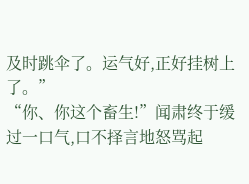及时跳伞了。运气好,正好挂树上了。”
“你、你这个畜生!”闻肃终于缓过一口气,口不择言地怒骂起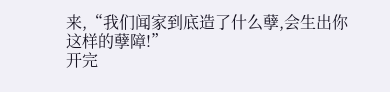来,“我们闻家到底造了什么孽,会生出你这样的孽障!”
开完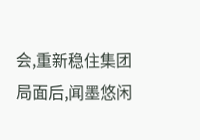会,重新稳住集团局面后,闻墨悠闲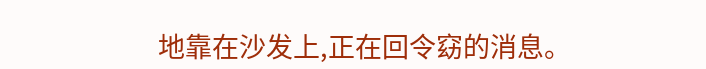地靠在沙发上,正在回令窈的消息。